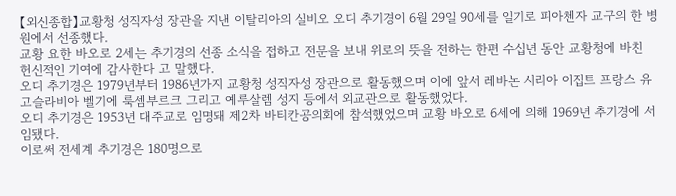【외신종합】교황청 성직자성 장관을 지낸 이탈리아의 실비오 오디 추기경이 6월 29일 90세를 일기로 피아첸자 교구의 한 병원에서 선종했다.
교황 요한 바오로 2세는 추기경의 선종 소식을 접하고 전문을 보내 위로의 뜻을 전하는 한편 수십년 동안 교황청에 바친 헌신적인 기여에 감사한다 고 말했다.
오디 추기경은 1979년부터 1986년가지 교황청 성직자성 장관으로 활동했으며 이에 앞서 레바논 시리아 이집트 프랑스 유고슬라비아 벨기에 룩셈부르크 그리고 예루살렘 성지 등에서 외교관으로 활동했었다.
오디 추기경은 1953년 대주교로 임명돼 제2차 바티칸공의회에 참석했었으며 교황 바오로 6세에 의해 1969년 추기경에 서임됐다.
이로써 전세계 추기경은 180명으로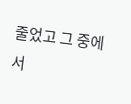줄었고 그 중에서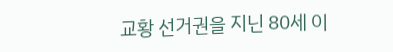교황 선거권을 지닌 80세 이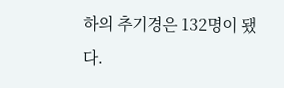하의 추기경은 132명이 됐다.